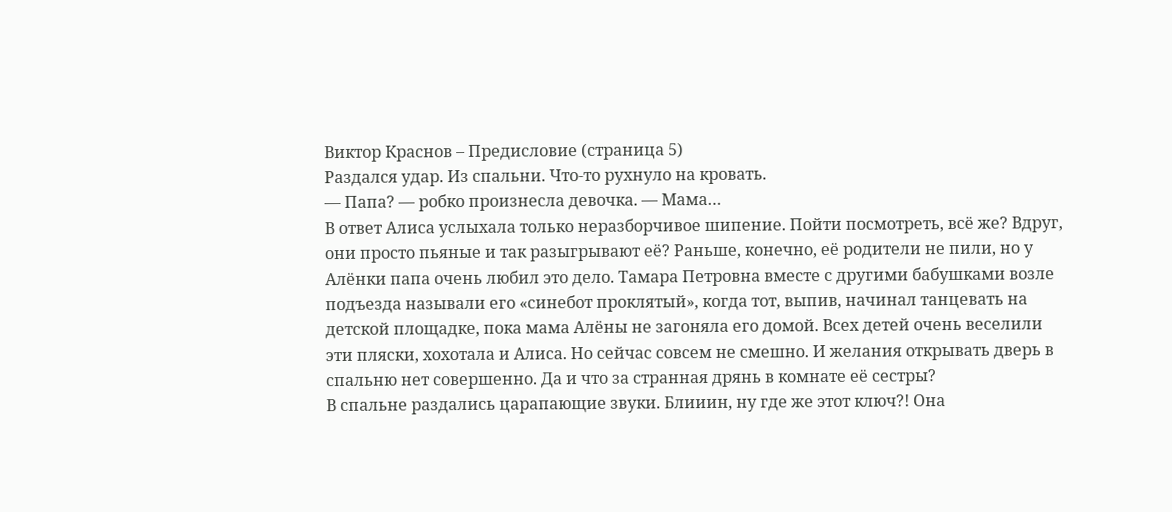Виктор Краснов – Предисловие (страница 5)
Раздался удар. Из спальни. Что-то рухнуло на кровать.
— Папа? — робко произнесла девочка. — Мама…
В ответ Алиса услыхала только неразборчивое шипение. Пойти посмотреть, всё же? Вдруг, они просто пьяные и так разыгрывают её? Раньше, конечно, её родители не пили, но у Алёнки папа очень любил это дело. Тамара Петровна вместе с другими бабушками возле подъезда называли его «синебот проклятый», когда тот, выпив, начинал танцевать на детской площадке, пока мама Алёны не загоняла его домой. Всех детей очень веселили эти пляски, хохотала и Алиса. Но сейчас совсем не смешно. И желания открывать дверь в спальню нет совершенно. Да и что за странная дрянь в комнате её сестры?
В спальне раздались царапающие звуки. Блииин, ну где же этот ключ?! Она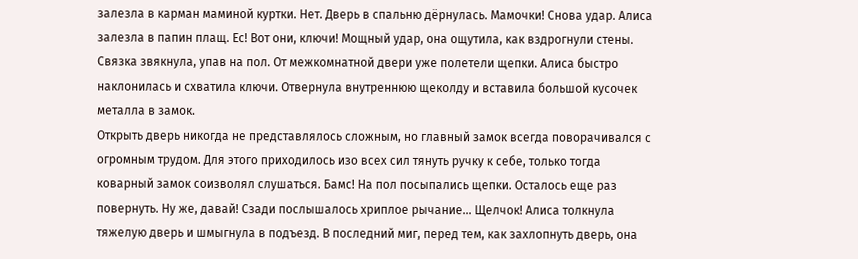залезла в карман маминой куртки. Нет. Дверь в спальню дёрнулась. Мамочки! Снова удар. Алиса залезла в папин плащ. Ес! Вот они, ключи! Мощный удар, она ощутила, как вздрогнули стены. Связка звякнула, упав на пол. От межкомнатной двери уже полетели щепки. Алиса быстро наклонилась и схватила ключи. Отвернула внутреннюю щеколду и вставила большой кусочек металла в замок.
Открыть дверь никогда не представлялось сложным, но главный замок всегда поворачивался с огромным трудом. Для этого приходилось изо всех сил тянуть ручку к себе, только тогда коварный замок соизволял слушаться. Бамс! На пол посыпались щепки. Осталось еще раз повернуть. Ну же, давай! Сзади послышалось хриплое рычание… Щелчок! Алиса толкнула тяжелую дверь и шмыгнула в подъезд. В последний миг, перед тем, как захлопнуть дверь, она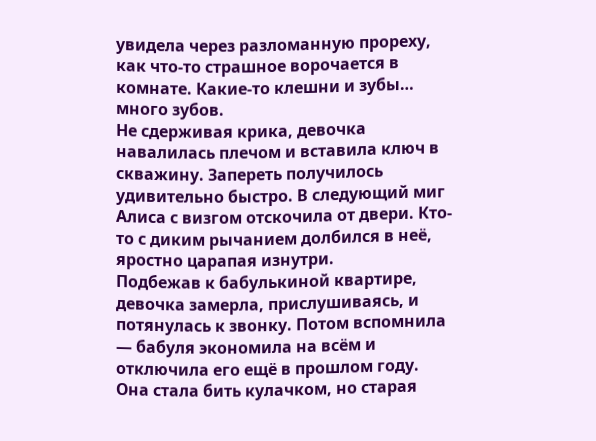увидела через разломанную прореху, как что-то страшное ворочается в комнате. Какие-то клешни и зубы… много зубов.
Не сдерживая крика, девочка навалилась плечом и вставила ключ в скважину. Запереть получилось удивительно быстро. В следующий миг Алиса с визгом отскочила от двери. Кто-то с диким рычанием долбился в неё, яростно царапая изнутри.
Подбежав к бабулькиной квартире, девочка замерла, прислушиваясь, и потянулась к звонку. Потом вспомнила — бабуля экономила на всём и отключила его ещё в прошлом году. Она стала бить кулачком, но старая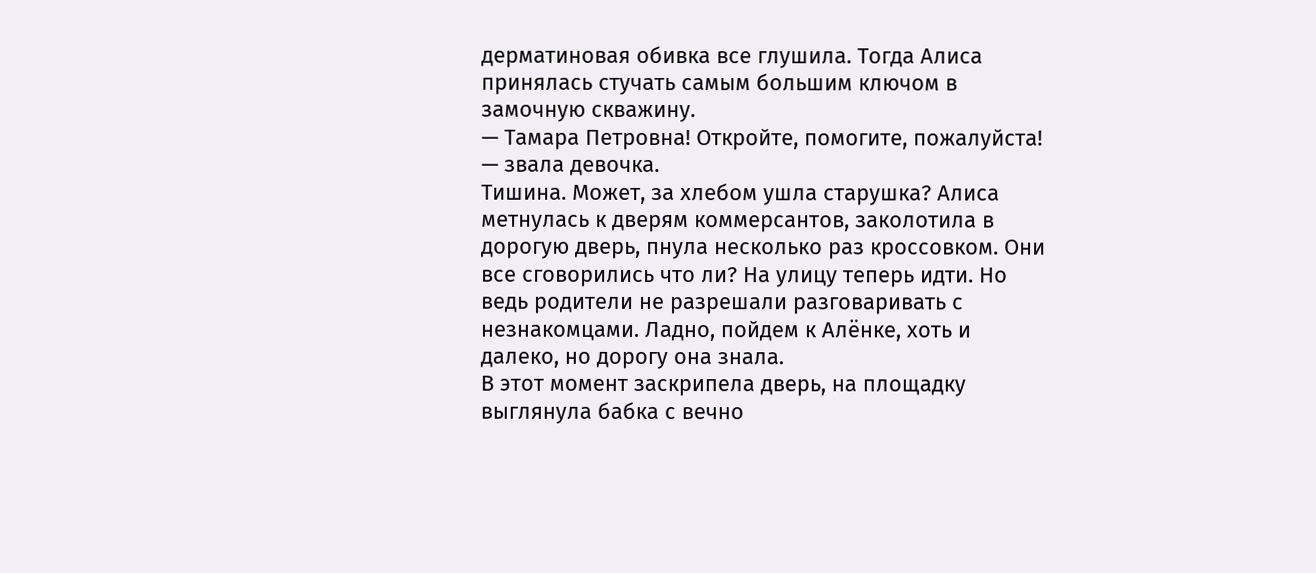дерматиновая обивка все глушила. Тогда Алиса принялась стучать самым большим ключом в замочную скважину.
— Тамара Петровна! Откройте, помогите, пожалуйста! — звала девочка.
Тишина. Может, за хлебом ушла старушка? Алиса метнулась к дверям коммерсантов, заколотила в дорогую дверь, пнула несколько раз кроссовком. Они все сговорились что ли? На улицу теперь идти. Но ведь родители не разрешали разговаривать с незнакомцами. Ладно, пойдем к Алёнке, хоть и далеко, но дорогу она знала.
В этот момент заскрипела дверь, на площадку выглянула бабка с вечно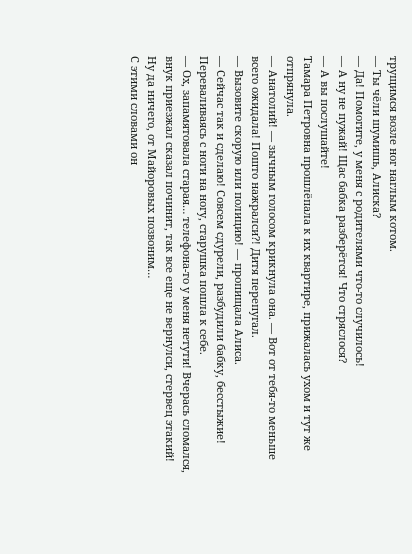трущимся возле ног наглым котом.
— Ты чёли шумишь, Алиска?
— Да! Помогите, у меня с родителями что-то случилось!
— А ну не пужай! Щас бабка разберётся! Что стряслося?
— А вы послушайте!
Тамара Петровна прошлёпала к их квартире, прижалась ухом и тут же отпрянула.
— Анатолий! — зычным голосом крикнула она. — Вот от тебя-то меньше всего ожидала! Пошто нажралси?! Дитя перепугал.
— Вызовите скорую или полицию! — пропищала Алиса.
— Сейчас так и сделаю! Совсем сдурели, разбудили бабку, бесстыжие!
Переваливаясь с ноги на ногу, старушка пошла к себе.
— Ох, запамятовала старая… телефона-то у меня нетути! Вчерась сломался, внук приезжал сказал починит, так все еще не вернулси, стервец этакий! Ну да ничего, от Майоровых позвоним…
С этими словами он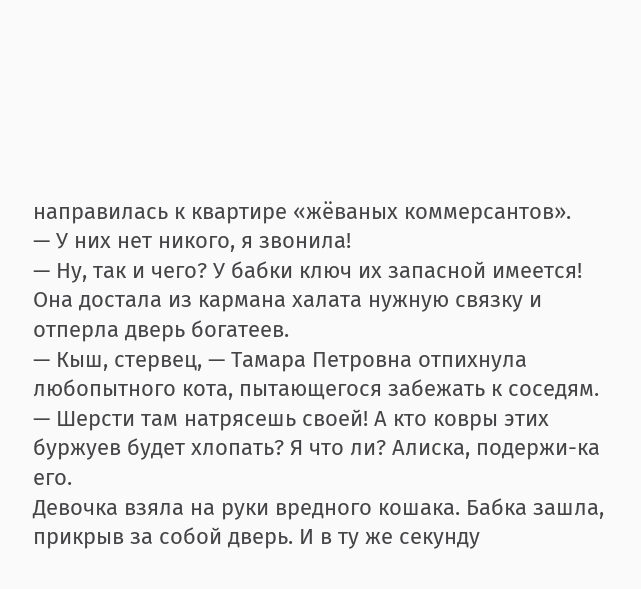направилась к квартире «жёваных коммерсантов».
— У них нет никого, я звонила!
— Ну, так и чего? У бабки ключ их запасной имеется!
Она достала из кармана халата нужную связку и отперла дверь богатеев.
— Кыш, стервец, — Тамара Петровна отпихнула любопытного кота, пытающегося забежать к соседям. — Шерсти там натрясешь своей! А кто ковры этих буржуев будет хлопать? Я что ли? Алиска, подержи-ка его.
Девочка взяла на руки вредного кошака. Бабка зашла, прикрыв за собой дверь. И в ту же секунду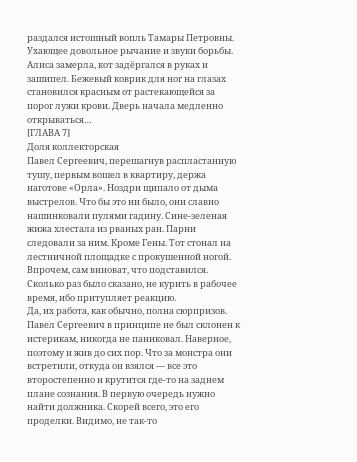раздался истошный вопль Тамары Петровны. Ухающее довольное рычание и звуки борьбы. Алиса замерла, кот задёргался в руках и зашипел. Бежевый коврик для ног на глазах становился красным от растекающейся за порог лужи крови. Дверь начала медленно открываться…
[ГЛАВА 7]
Доля коллекторская
Павел Сергеевич, перешагнув распластанную тушу, первым вошел в квартиру, держа наготове «Орла». Ноздри щипало от дыма выстрелов. Что бы это ни было, они славно нашинковали пулями гадину. Сине-зеленая жижа хлестала из рваных ран. Парни следовали за ним. Кроме Гены. Тот стонал на лестничной площадке с прокушенной ногой. Впрочем, сам виноват, что подставился. Сколько раз было сказано, не курить в рабочее время, ибо притупляет реакцию.
Да, их работа, как обычно, полна сюрпризов. Павел Сергеевич в принципе не был склонен к истерикам, никогда не паниковал. Наверное, поэтому и жив до сих пор. Что за монстра они встретили, откуда он взялся — все это второстепенно и крутится где-то на заднем плане сознания. В первую очередь нужно найти должника. Скорей всего, это его проделки. Видимо, не так-то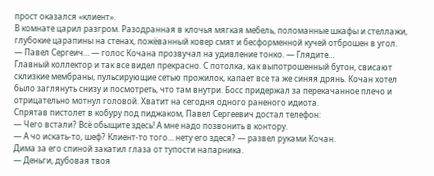прост оказался «клиент».
В комнате царил разгром. Разодранная в клочья мягкая мебель, поломанные шкафы и стеллажи, глубокие царапины на стенах, пожёванный ковер смят и бесформенной кучей отброшен в угол.
— Павел Сергеич… — голос Кочана прозвучал на удивление тонко. — Глядите…
Главный коллектор и так все видел прекрасно. С потолка, как выпотрошенный бутон, свисают склизкие мембраны, пульсирующие сетью прожилок, капает все та же синяя дрянь. Кочан хотел было заглянуть снизу и посмотреть, что там внутри. Босс придержал за перекачанное плечо и отрицательно мотнул головой. Хватит на сегодня одного раненого идиота.
Спрятав пистолет в кобуру под пиджаком, Павел Сергеевич достал телефон:
— Чего встали? Всё обыщите здесь! А мне надо позвонить в контору.
— А чо искать-то, шеф? Клиент-то того… нету его здеся? — развел руками Кочан.
Дима за его спиной закатил глаза от тупости напарника.
— Деньги, дубовая твоя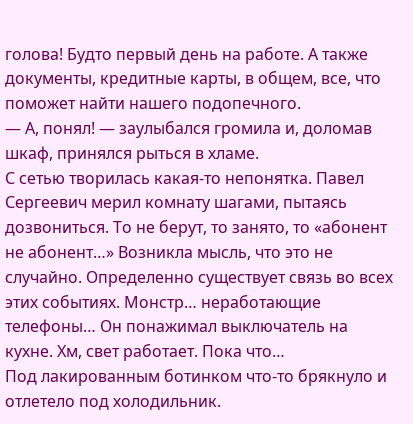голова! Будто первый день на работе. А также документы, кредитные карты, в общем, все, что поможет найти нашего подопечного.
— А, понял! — заулыбался громила и, доломав шкаф, принялся рыться в хламе.
С сетью творилась какая-то непонятка. Павел Сергеевич мерил комнату шагами, пытаясь дозвониться. То не берут, то занято, то «абонент не абонент…» Возникла мысль, что это не случайно. Определенно существует связь во всех этих событиях. Монстр… неработающие телефоны… Он понажимал выключатель на кухне. Хм, свет работает. Пока что…
Под лакированным ботинком что-то брякнуло и отлетело под холодильник.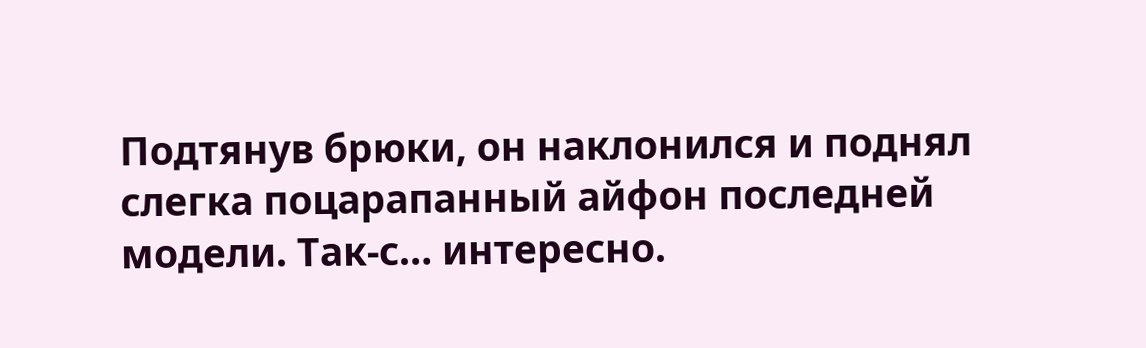Подтянув брюки, он наклонился и поднял слегка поцарапанный айфон последней модели. Так-с… интересно.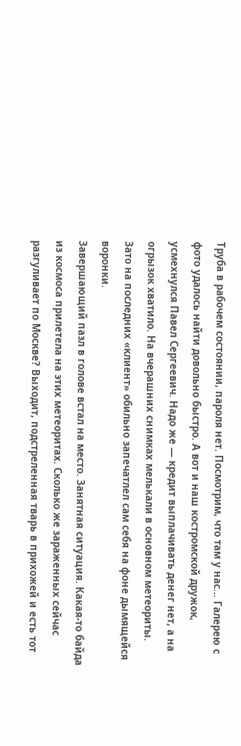Труба в рабочем состоянии, пароля нет. Посмотрим, что там у нас… Галерею с фото удалось найти довольно быстро. А вот и наш костромской дружок, усмехнулся Павел Сергеевич. Надо же — кредит выплачивать денег нет, а на огрызок хватило. На вчерашних снимках мелькали в основном метеориты. Зато на последних «клиент» обильно запечатлел сам себя на фоне дымящейся воронки.
Завершающий пазл в голове встал на место. Занятная ситуация. Какая-то байда из космоса прилетела на этих метеоритах. Сколько же зараженных сейчас разгуливает по Москве? Выходит, подстреленная тварь в прихожей и есть тот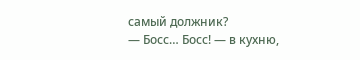самый должник?
— Босс… Босс! — в кухню,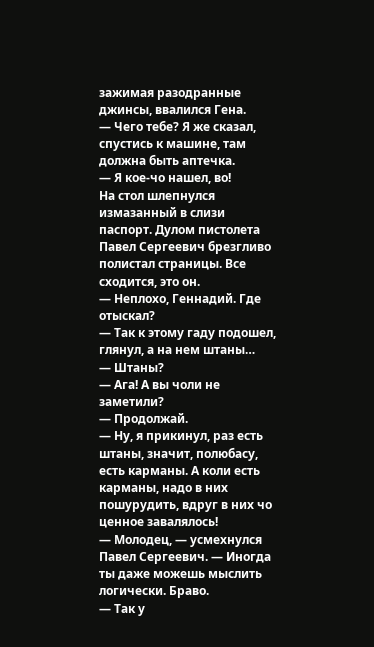зажимая разодранные джинсы, ввалился Гена.
— Чего тебе? Я же сказал, спустись к машине, там должна быть аптечка.
— Я кое-чо нашел, во!
На стол шлепнулся измазанный в слизи паспорт. Дулом пистолета Павел Сергеевич брезгливо полистал страницы. Все сходится, это он.
— Неплохо, Геннадий. Где отыскал?
— Так к этому гаду подошел, глянул, а на нем штаны…
— Штаны?
— Ага! А вы чоли не заметили?
— Продолжай.
— Ну, я прикинул, раз есть штаны, значит, полюбасу, есть карманы. А коли есть карманы, надо в них пошурудить, вдруг в них чо ценное завалялось!
— Молодец, — усмехнулся Павел Сергеевич. — Иногда ты даже можешь мыслить логически. Браво.
— Так у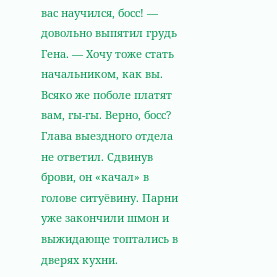вас научился, босс! — довольно выпятил грудь Гена. — Хочу тоже стать начальником, как вы. Всяко же поболе платят вам, гы-гы. Верно, босс?
Глава выездного отдела не ответил. Сдвинув брови, он «качал» в голове ситуёвину. Парни уже закончили шмон и выжидающе топтались в дверях кухни.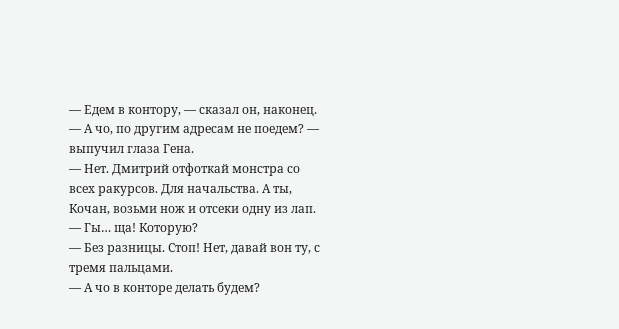— Едем в контору, — сказал он, наконец.
— А чо, по другим адресам не поедем? — выпучил глаза Гена.
— Нет. Дмитрий отфоткай монстра со всех ракурсов. Для начальства. А ты, Кочан, возьми нож и отсеки одну из лап.
— Гы… ща! Которую?
— Без разницы. Стоп! Нет, давай вон ту, с тремя пальцами.
— А чо в конторе делать будем?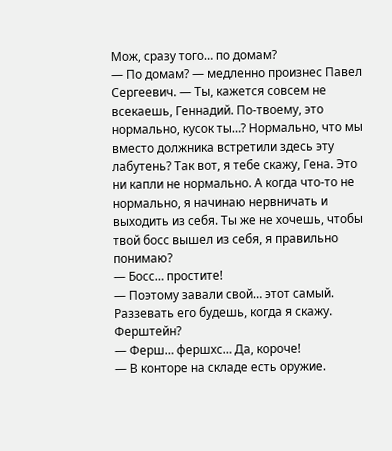Мож, сразу того… по домам?
— По домам? — медленно произнес Павел Сергеевич. — Ты, кажется совсем не всекаешь, Геннадий. По-твоему, это нормально, кусок ты…? Нормально, что мы вместо должника встретили здесь эту лабутень? Так вот, я тебе скажу, Гена. Это ни капли не нормально. А когда что-то не нормально, я начинаю нервничать и выходить из себя. Ты же не хочешь, чтобы твой босс вышел из себя, я правильно понимаю?
— Босс… простите!
— Поэтому завали свой… этот самый. Раззевать его будешь, когда я скажу. Ферштейн?
— Ферш… фершхс… Да, короче!
— В конторе на складе есть оружие.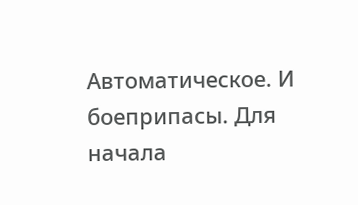Автоматическое. И боеприпасы. Для начала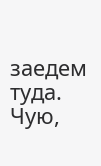заедем туда. Чую,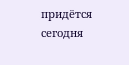придётся сегодня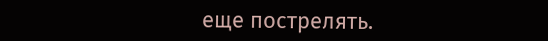еще пострелять.